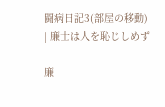闘病日記3(部屋の移動) | 廉士は人を恥じしめず

廉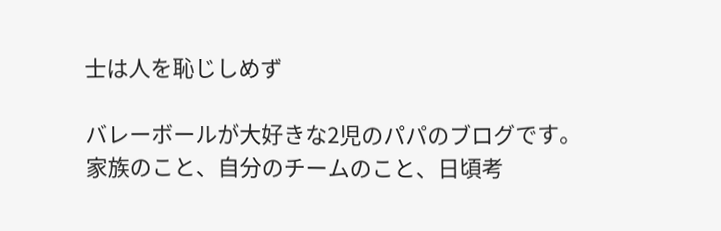士は人を恥じしめず

バレーボールが大好きな2児のパパのブログです。
家族のこと、自分のチームのこと、日頃考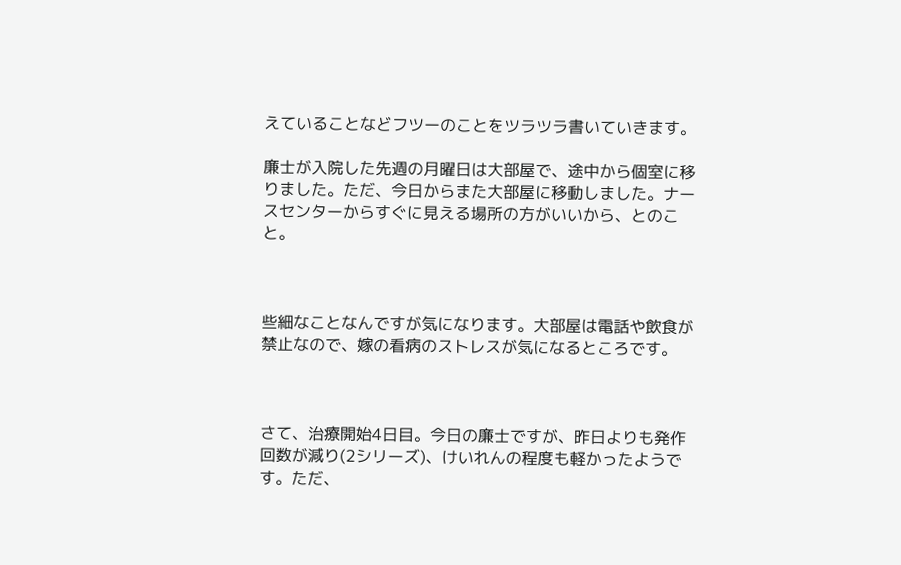えていることなどフツーのことをツラツラ書いていきます。

廉士が入院した先週の月曜日は大部屋で、途中から個室に移りました。ただ、今日からまた大部屋に移動しました。ナースセンターからすぐに見える場所の方がいいから、とのこと。



些細なことなんですが気になります。大部屋は電話や飲食が禁止なので、嫁の看病のストレスが気になるところです。



さて、治療開始4日目。今日の廉士ですが、昨日よりも発作回数が減り(2シリーズ)、けいれんの程度も軽かったようです。ただ、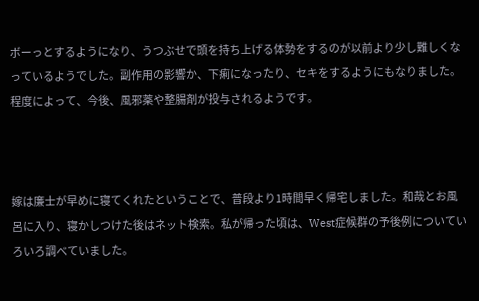ボーっとするようになり、うつぶせで頭を持ち上げる体勢をするのが以前より少し難しくなっているようでした。副作用の影響か、下痢になったり、セキをするようにもなりました。程度によって、今後、風邪薬や整腸剤が投与されるようです。



嫁は廉士が早めに寝てくれたということで、普段より1時間早く帰宅しました。和哉とお風呂に入り、寝かしつけた後はネット検索。私が帰った頃は、West症候群の予後例についていろいろ調べていました。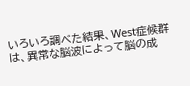いろいろ調べた結果、West症候群は、異常な脳波によって脳の成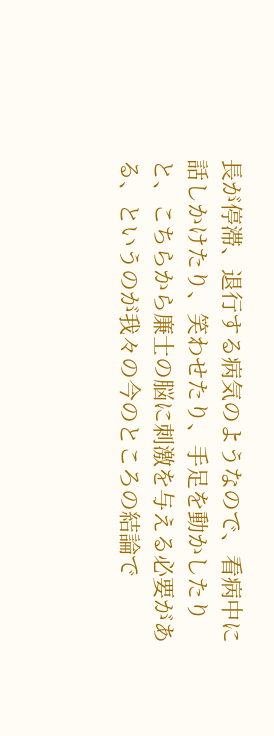長が停滞、退行する病気のようなので、看病中に話しかけたり、笑わせたり、手足を動かしたりと、こちらから廉士の脳に刺激を与える必要がある、というのが我々の今のところの結論で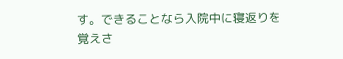す。できることなら入院中に寝返りを覚えさ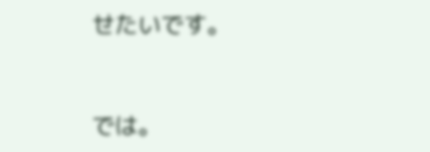せたいです。



では。